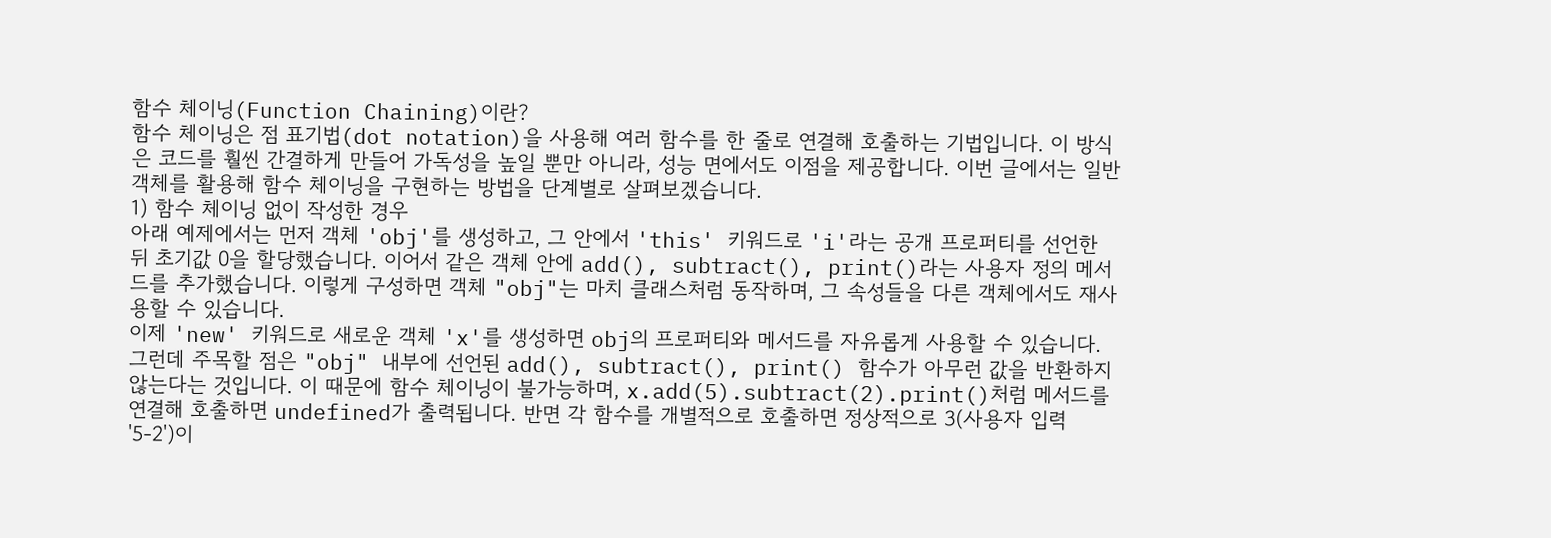함수 체이닝(Function Chaining)이란?
함수 체이닝은 점 표기법(dot notation)을 사용해 여러 함수를 한 줄로 연결해 호출하는 기법입니다. 이 방식은 코드를 훨씬 간결하게 만들어 가독성을 높일 뿐만 아니라, 성능 면에서도 이점을 제공합니다. 이번 글에서는 일반 객체를 활용해 함수 체이닝을 구현하는 방법을 단계별로 살펴보겠습니다.
1) 함수 체이닝 없이 작성한 경우
아래 예제에서는 먼저 객체 'obj'를 생성하고, 그 안에서 'this' 키워드로 'i'라는 공개 프로퍼티를 선언한 뒤 초기값 0을 할당했습니다. 이어서 같은 객체 안에 add(), subtract(), print()라는 사용자 정의 메서드를 추가했습니다. 이렇게 구성하면 객체 "obj"는 마치 클래스처럼 동작하며, 그 속성들을 다른 객체에서도 재사용할 수 있습니다.
이제 'new' 키워드로 새로운 객체 'x'를 생성하면 obj의 프로퍼티와 메서드를 자유롭게 사용할 수 있습니다. 그런데 주목할 점은 "obj" 내부에 선언된 add(), subtract(), print() 함수가 아무런 값을 반환하지 않는다는 것입니다. 이 때문에 함수 체이닝이 불가능하며, x.add(5).subtract(2).print()처럼 메서드를 연결해 호출하면 undefined가 출력됩니다. 반면 각 함수를 개별적으로 호출하면 정상적으로 3(사용자 입력 '5-2')이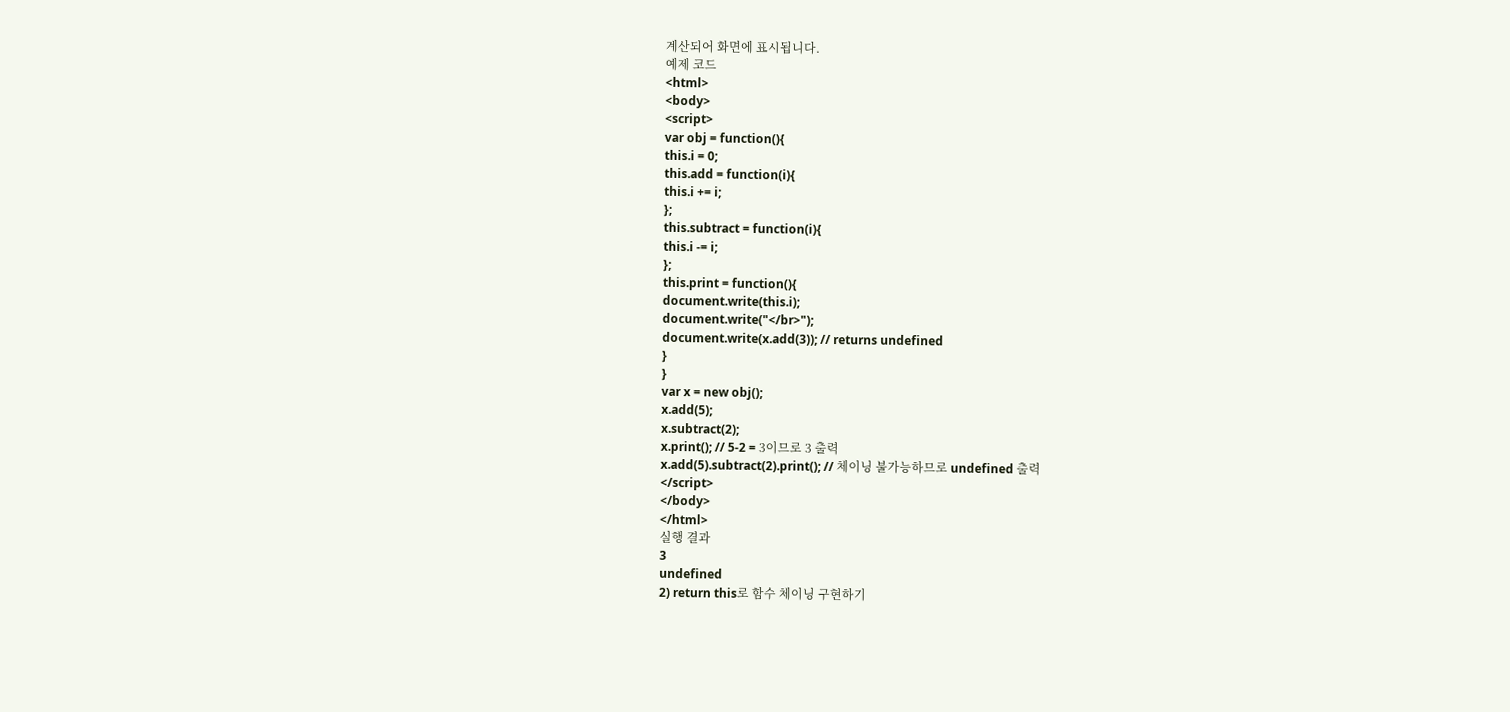계산되어 화면에 표시됩니다.
예제 코드
<html>
<body>
<script>
var obj = function(){
this.i = 0;
this.add = function(i){
this.i += i;
};
this.subtract = function(i){
this.i -= i;
};
this.print = function(){
document.write(this.i);
document.write("</br>");
document.write(x.add(3)); // returns undefined
}
}
var x = new obj();
x.add(5);
x.subtract(2);
x.print(); // 5-2 = 3이므로 3 출력
x.add(5).subtract(2).print(); // 체이닝 불가능하므로 undefined 출력
</script>
</body>
</html>
실행 결과
3
undefined
2) return this로 함수 체이닝 구현하기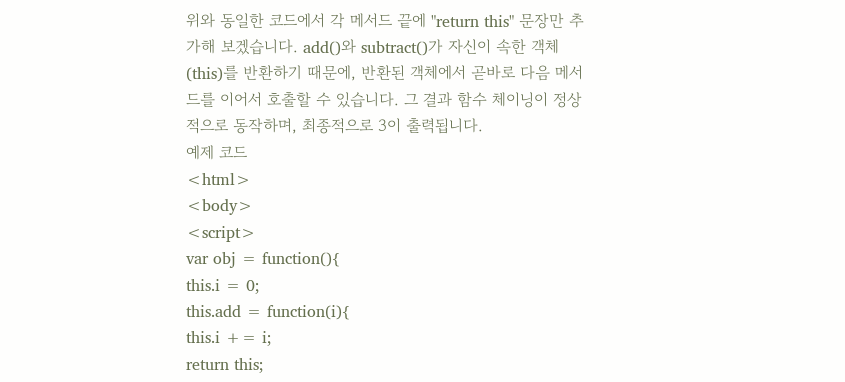위와 동일한 코드에서 각 메서드 끝에 "return this" 문장만 추가해 보겠습니다. add()와 subtract()가 자신이 속한 객체(this)를 반환하기 때문에, 반환된 객체에서 곧바로 다음 메서드를 이어서 호출할 수 있습니다. 그 결과 함수 체이닝이 정상적으로 동작하며, 최종적으로 3이 출력됩니다.
예제 코드
<html>
<body>
<script>
var obj = function(){
this.i = 0;
this.add = function(i){
this.i += i;
return this;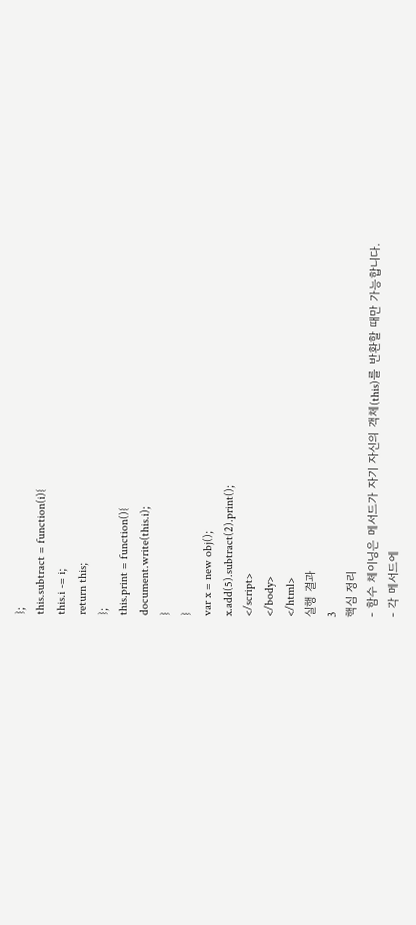};
this.subtract = function(i){
this.i -= i;
return this;
};
this.print = function(){
document.write(this.i);
}
}
var x = new obj();
x.add(5).subtract(2).print();
</script>
</body>
</html>
실행 결과
3
핵심 정리
- 함수 체이닝은 메서드가 자기 자신의 객체(this)를 반환할 때만 가능합니다.
- 각 메서드에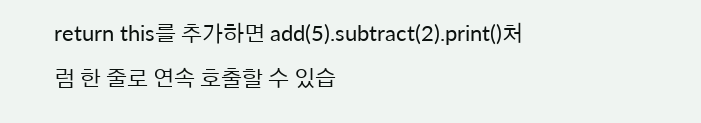return this를 추가하면 add(5).subtract(2).print()처럼 한 줄로 연속 호출할 수 있습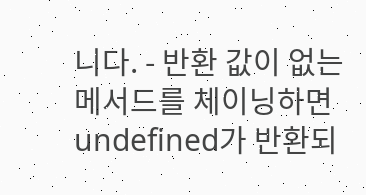니다. - 반환 값이 없는 메서드를 체이닝하면 undefined가 반환되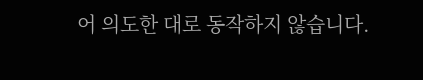어 의도한 대로 동작하지 않습니다.